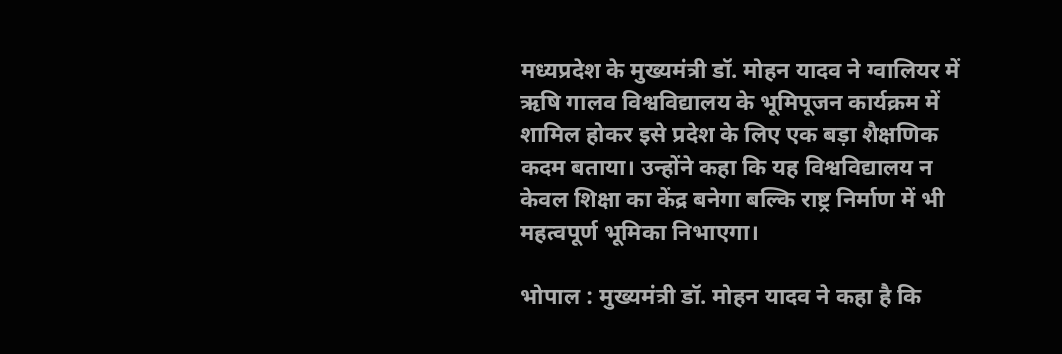मध्यप्रदेश के मुख्यमंत्री डॉ. मोहन यादव ने ग्वालियर में ऋषि गालव विश्वविद्यालय के भूमिपूजन कार्यक्रम में शामिल होकर इसे प्रदेश के लिए एक बड़ा शैक्षणिक कदम बताया। उन्होंने कहा कि यह विश्वविद्यालय न केवल शिक्षा का केंद्र बनेगा बल्कि राष्ट्र निर्माण में भी महत्वपूर्ण भूमिका निभाएगा।

भोपाल : मुख्यमंत्री डॉ. मोहन यादव ने कहा है कि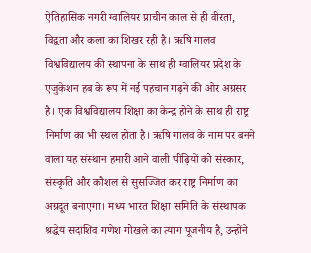ऐतिहासिक नगरी ग्वालियर प्राचीन काल से ही वीरता, विद्वता और कला का शिखर रही है। ऋषि गालव विश्वविद्यालय की स्थापना के साथ ही ग्वालियर प्रदेश के एजुकेशन हब के रूप में नई पहचान गढ़ने की ओर अग्रसर है। एक विश्वविद्यालय शिक्षा का केन्द्र होने के साथ ही राष्ट्र निर्माण का भी स्थल होता है। ऋषि गालव के नाम पर बनने वाला यह संस्थान हमारी आने वाली पीढ़ियों को संस्कार, संस्कृति और कौशल से सुसज्जित कर राष्ट्र निर्माण का अग्रदूत बनाएगा। मध्य भारत शिक्षा समिति के संस्थापक श्रद्धेय सदाशिव गणेश गोखले का त्याग पूजनीय है, उन्होंने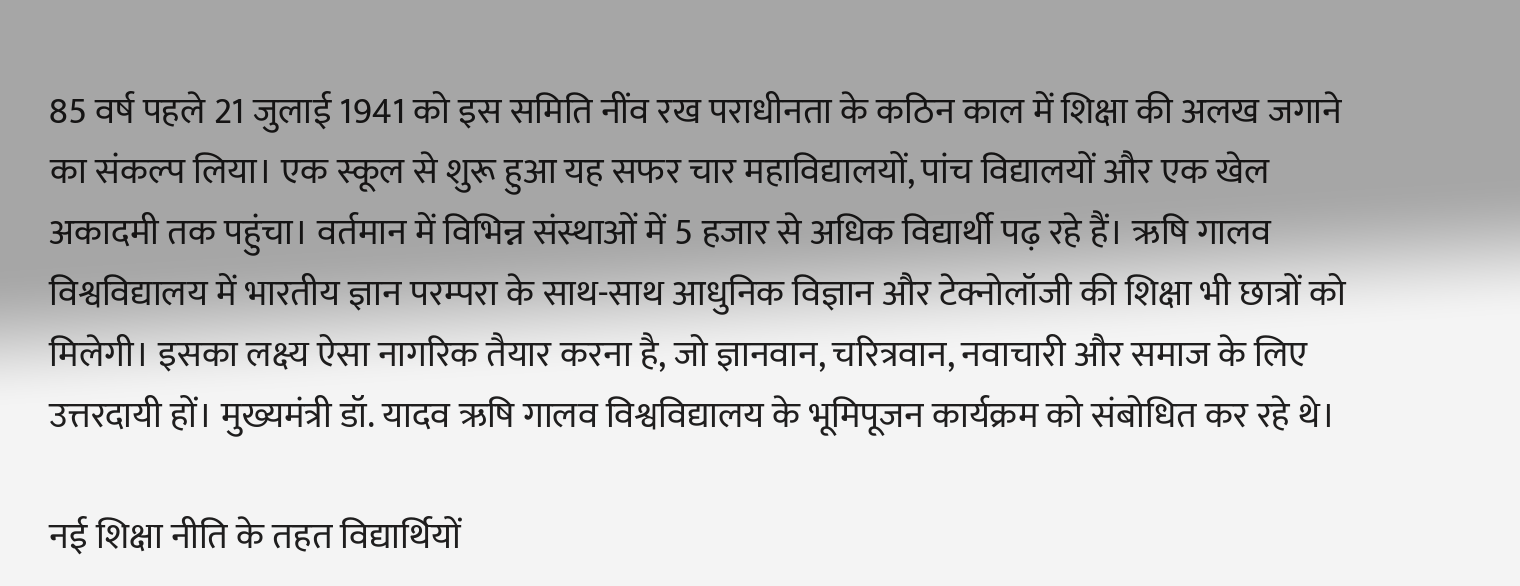85 वर्ष पहले 21 जुलाई 1941 को इस समिति नींव रख पराधीनता के कठिन काल में शिक्षा की अलख जगाने का संकल्प लिया। एक स्कूल से शुरू हुआ यह सफर चार महाविद्यालयों, पांच विद्यालयों और एक खेल अकादमी तक पहुंचा। वर्तमान में विभिन्न संस्थाओं में 5 हजार से अधिक विद्यार्थी पढ़ रहे हैं। ऋषि गालव विश्वविद्यालय में भारतीय ज्ञान परम्परा के साथ-साथ आधुनिक विज्ञान और टेक्नोलॉजी की शिक्षा भी छात्रों को मिलेगी। इसका लक्ष्य ऐसा नागरिक तैयार करना है, जो ज्ञानवान, चरित्रवान, नवाचारी और समाज के लिए उत्तरदायी हों। मुख्यमंत्री डॉ. यादव ऋषि गालव विश्वविद्यालय के भूमिपूजन कार्यक्रम को संबोधित कर रहे थे।

नई शिक्षा नीति के तहत विद्यार्थियों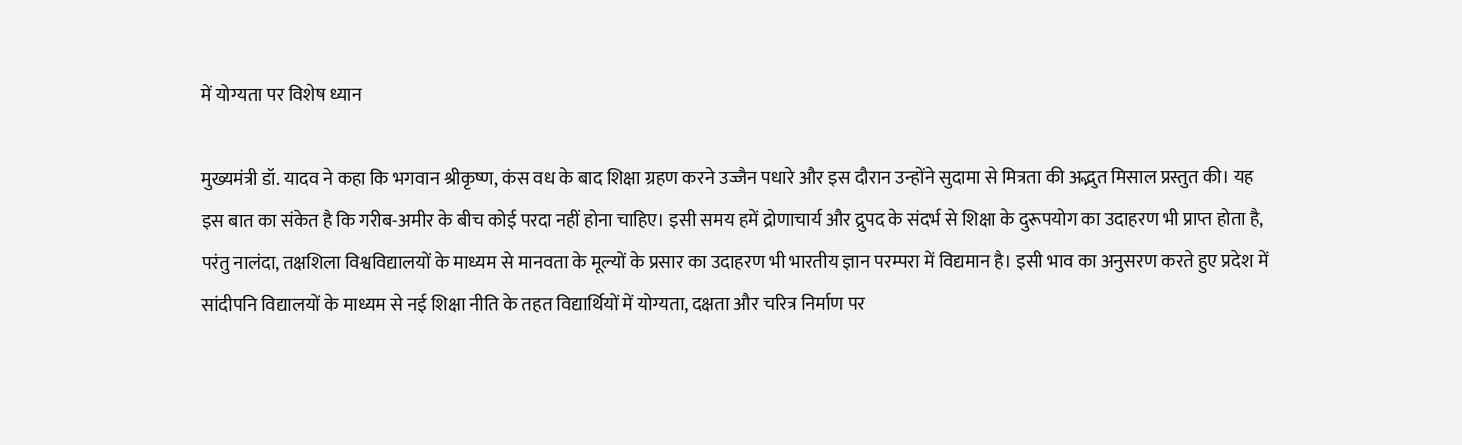में योग्यता पर विशेष ध्यान

मुख्यमंत्री डॉ. यादव ने कहा कि भगवान श्रीकृष्ण, कंस वध के बाद शिक्षा ग्रहण करने उज्जैन पधारे और इस दौरान उन्होंने सुदामा से मित्रता की अद्भुत मिसाल प्रस्तुत की। यह इस बात का संकेत है कि गरीब-अमीर के बीच कोई परदा नहीं होना चाहिए। इसी समय हमें द्रोणाचार्य और द्रुपद के संदर्भ से शिक्षा के दुरूपयोग का उदाहरण भी प्राप्त होता है, परंतु नालंदा, तक्षशिला विश्वविद्यालयों के माध्यम से मानवता के मूल्यों के प्रसार का उदाहरण भी भारतीय ज्ञान परम्परा में विद्यमान है। इसी भाव का अनुसरण करते हुए प्रदेश में सांदीपनि विद्यालयों के माध्यम से नई शिक्षा नीति के तहत विद्यार्थियों में योग्यता, दक्षता और चरित्र निर्माण पर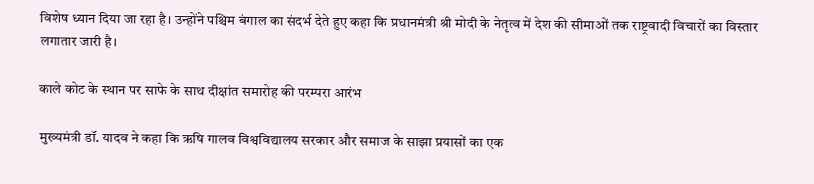विशेष ध्यान दिया जा रहा है। उन्होंने पश्चिम बंगाल का संदर्भ देते हुए कहा कि प्रधानमंत्री श्री मोदी के नेतृत्व में देश की सीमाओं तक राष्ट्रवादी विचारों का विस्तार लगातार जारी है।

काले कोट के स्थान पर साफे के साथ दीक्षांत समारोह की परम्परा आरंभ

मुख्यमंत्री डॉ. यादव ने कहा कि ऋषि गालव विश्वविद्यालय सरकार और समाज के साझा प्रयासों का एक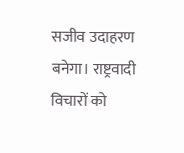सजीव उदाहरण बनेगा। राष्ट्रवादी विचारों को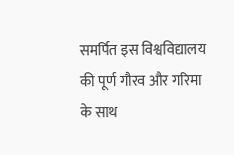समर्पित इस विश्वविद्यालय की पूर्ण गौरव और गरिमा के साथ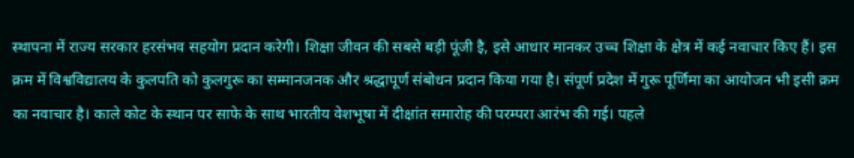स्थापना में राज्य सरकार हरसंभव सहयोग प्रदान करेगी। शिक्षा जीवन की सबसे बड़ी पूंजी इै, इसे आधार मानकर उच्च शिक्षा के क्षेत्र में कई नवाचार किए हैं। इस क्रम में विश्वविद्यालय के कुलपति को कुलगुरू का सम्मानजनक और श्रद्धापूर्ण संबोधन प्रदान किया गया है। संपूर्ण प्रदेश में गुरू पूर्णिमा का आयोजन भी इसी क्रम का नवाचार है। काले कोट के स्थान पर साफे के साथ भारतीय वेशभूषा में दीक्षांत समारोह की परम्परा आरंभ की गई। पहले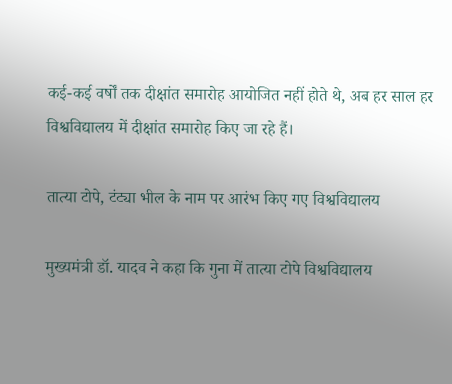कई-कई वर्षों तक दीक्षांत समारोह आयोजित नहीं होते थे, अब हर साल हर विश्वविद्यालय में दीक्षांत समारोह किए जा रहे हैं।

तात्या टोपे, टंट्या भील के नाम पर आरंभ किए गए विश्वविद्यालय

मुख्यमंत्री डॉ. यादव ने कहा कि गुना में तात्या टोपे विश्वविद्यालय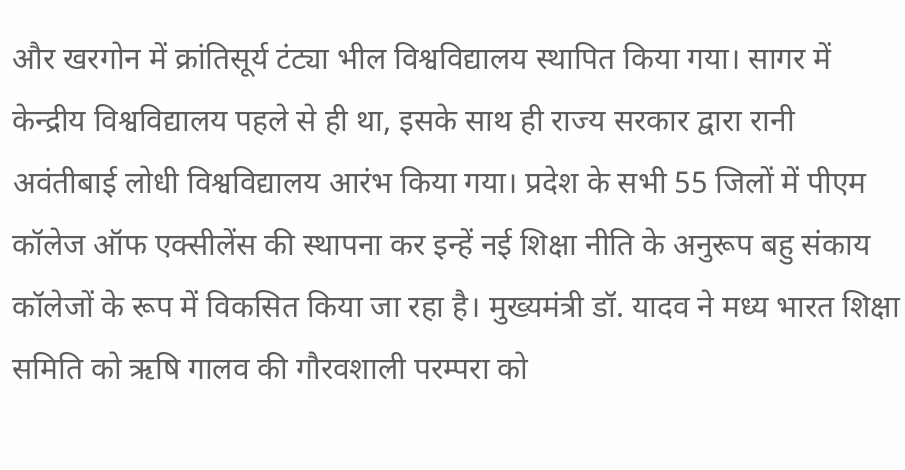और खरगोन में क्रांतिसूर्य टंट्या भील विश्वविद्यालय स्थापित किया गया। सागर में केन्द्रीय विश्वविद्यालय पहले से ही था, इसके साथ ही राज्य सरकार द्वारा रानी अवंतीबाई लोधी विश्वविद्यालय आरंभ किया गया। प्रदेश के सभी 55 जिलों में पीएम कॉलेज ऑफ एक्सीलेंस की स्थापना कर इन्हें नई शिक्षा नीति के अनुरूप बहु संकाय कॉलेजों के रूप में विकसित किया जा रहा है। मुख्यमंत्री डॉ. यादव ने मध्य भारत शिक्षा समिति को ऋषि गालव की गौरवशाली परम्परा को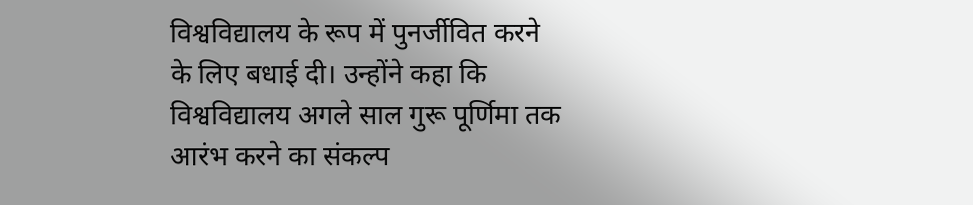विश्वविद्यालय के रूप में पुनर्जीवित करने के लिए बधाई दी। उन्होंने कहा कि विश्वविद्यालय अगले साल गुरू पूर्णिमा तक आरंभ करने का संकल्प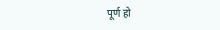पूर्ण हो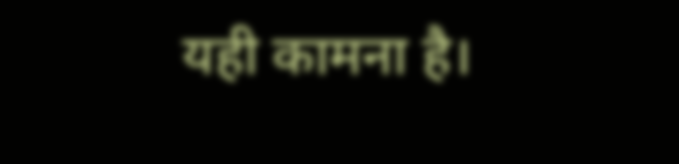यही कामना है।